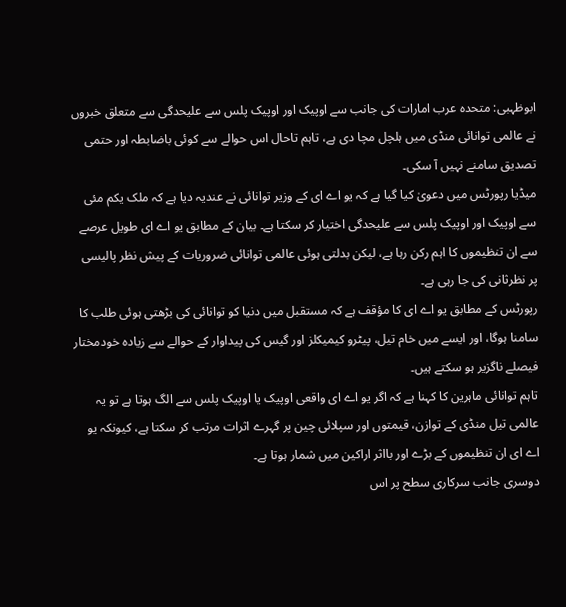ابوظہبی: متحدہ عرب امارات کی جانب سے اوپیک اور اوپیک پلس سے علیحدگی سے متعلق خبروں نے عالمی توانائی منڈی میں ہلچل مچا دی ہے، تاہم تاحال اس حوالے سے کوئی باضابطہ اور حتمی تصدیق سامنے نہیں آ سکی۔
میڈیا رپورٹس میں دعویٰ کیا گیا ہے کہ یو اے ای کے وزیر توانائی نے عندیہ دیا ہے کہ ملک یکم مئی سے اوپیک اور اوپیک پلس سے علیحدگی اختیار کر سکتا ہے۔ بیان کے مطابق یو اے ای طویل عرصے سے ان تنظیموں کا اہم رکن رہا ہے، لیکن بدلتی ہوئی عالمی توانائی ضروریات کے پیش نظر پالیسی پر نظرثانی کی جا رہی ہے۔
رپورٹس کے مطابق یو اے ای کا مؤقف ہے کہ مستقبل میں دنیا کو توانائی کی بڑھتی ہوئی طلب کا سامنا ہوگا، اور ایسے میں خام تیل، پیٹرو کیمیکلز اور گیس کی پیداوار کے حوالے سے زیادہ خودمختار فیصلے ناگزیر ہو سکتے ہیں۔
تاہم توانائی ماہرین کا کہنا ہے کہ اگر یو اے ای واقعی اوپیک یا اوپیک پلس سے الگ ہوتا ہے تو یہ عالمی تیل منڈی کے توازن، قیمتوں اور سپلائی چین پر گہرے اثرات مرتب کر سکتا ہے، کیونکہ یو اے ای ان تنظیموں کے بڑے اور بااثر اراکین میں شمار ہوتا ہے۔
دوسری جانب سرکاری سطح پر اس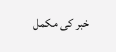خبر کی مکمل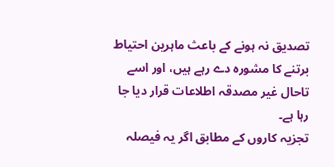تصدیق نہ ہونے کے باعث ماہرین احتیاط برتنے کا مشورہ دے رہے ہیں، اور اسے تاحال غیر مصدقہ اطلاعات قرار دیا جا رہا ہے۔
تجزیہ کاروں کے مطابق اگر یہ فیصلہ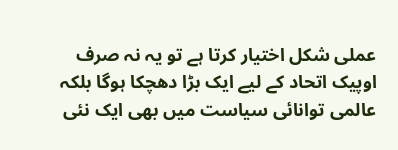عملی شکل اختیار کرتا ہے تو یہ نہ صرف اوپیک اتحاد کے لیے ایک بڑا دھچکا ہوگا بلکہ عالمی توانائی سیاست میں بھی ایک نئی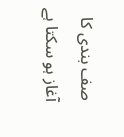صف بندی کا آغاز ہو سکتا ہے